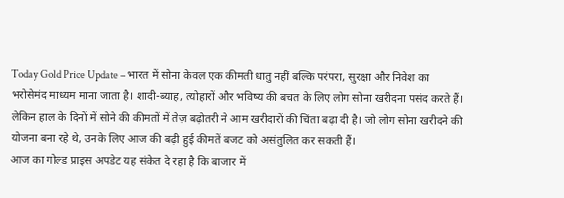Today Gold Price Update – भारत में सोना केवल एक कीमती धातु नहीं बल्कि परंपरा, सुरक्षा और निवेश का भरोसेमंद माध्यम माना जाता है। शादी-ब्याह, त्योहारों और भविष्य की बचत के लिए लोग सोना खरीदना पसंद करते हैं। लेकिन हाल के दिनों में सोने की कीमतों में तेज़ बढ़ोतरी ने आम खरीदारों की चिंता बढ़ा दी है। जो लोग सोना खरीदने की योजना बना रहे थे, उनके लिए आज की बढ़ी हुई कीमतें बजट को असंतुलित कर सकती हैं।
आज का गोल्ड प्राइस अपडेट यह संकेत दे रहा है कि बाजार में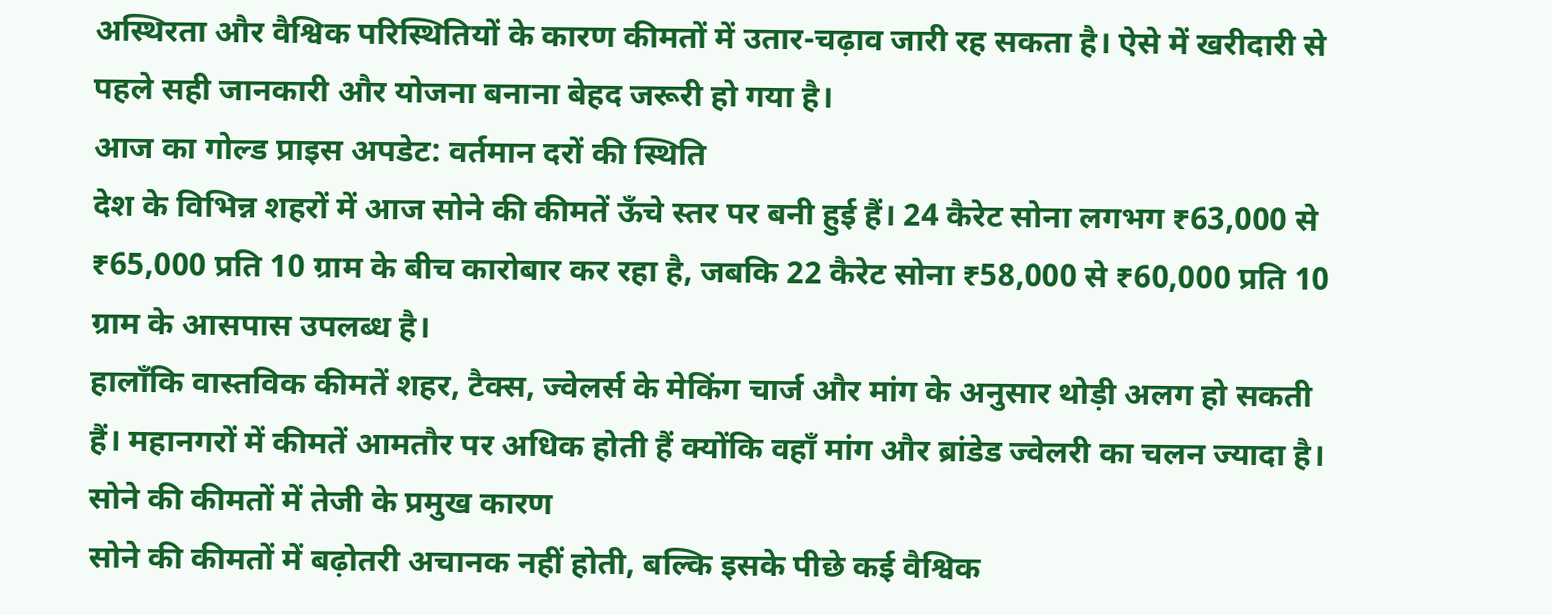अस्थिरता और वैश्विक परिस्थितियों के कारण कीमतों में उतार-चढ़ाव जारी रह सकता है। ऐसे में खरीदारी से पहले सही जानकारी और योजना बनाना बेहद जरूरी हो गया है।
आज का गोल्ड प्राइस अपडेट: वर्तमान दरों की स्थिति
देश के विभिन्न शहरों में आज सोने की कीमतें ऊँचे स्तर पर बनी हुई हैं। 24 कैरेट सोना लगभग ₹63,000 से ₹65,000 प्रति 10 ग्राम के बीच कारोबार कर रहा है, जबकि 22 कैरेट सोना ₹58,000 से ₹60,000 प्रति 10 ग्राम के आसपास उपलब्ध है।
हालाँकि वास्तविक कीमतें शहर, टैक्स, ज्वेलर्स के मेकिंग चार्ज और मांग के अनुसार थोड़ी अलग हो सकती हैं। महानगरों में कीमतें आमतौर पर अधिक होती हैं क्योंकि वहाँ मांग और ब्रांडेड ज्वेलरी का चलन ज्यादा है।
सोने की कीमतों में तेजी के प्रमुख कारण
सोने की कीमतों में बढ़ोतरी अचानक नहीं होती, बल्कि इसके पीछे कई वैश्विक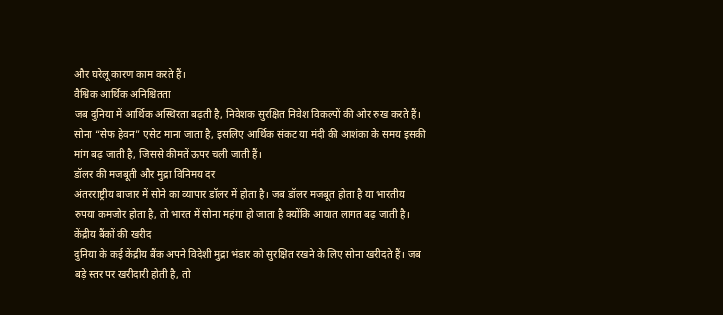और घरेलू कारण काम करते हैं।
वैश्विक आर्थिक अनिश्चितता
जब दुनिया में आर्थिक अस्थिरता बढ़ती है, निवेशक सुरक्षित निवेश विकल्पों की ओर रुख करते हैं। सोना “सेफ हेवन” एसेट माना जाता है, इसलिए आर्थिक संकट या मंदी की आशंका के समय इसकी मांग बढ़ जाती है, जिससे कीमतें ऊपर चली जाती हैं।
डॉलर की मजबूती और मुद्रा विनिमय दर
अंतरराष्ट्रीय बाजार में सोने का व्यापार डॉलर में होता है। जब डॉलर मजबूत होता है या भारतीय रुपया कमजोर होता है, तो भारत में सोना महंगा हो जाता है क्योंकि आयात लागत बढ़ जाती है।
केंद्रीय बैंकों की खरीद
दुनिया के कई केंद्रीय बैंक अपने विदेशी मुद्रा भंडार को सुरक्षित रखने के लिए सोना खरीदते हैं। जब बड़े स्तर पर खरीदारी होती है, तो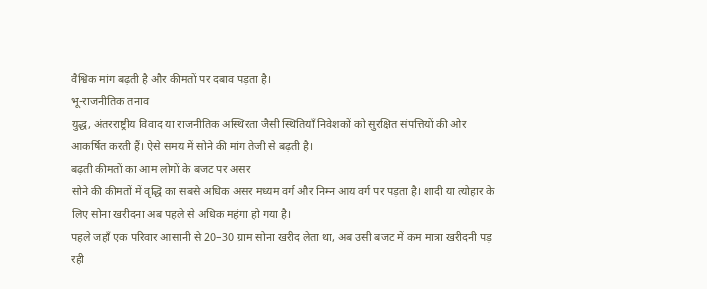वैश्विक मांग बढ़ती है और कीमतों पर दबाव पड़ता है।
भू-राजनीतिक तनाव
युद्ध, अंतरराष्ट्रीय विवाद या राजनीतिक अस्थिरता जैसी स्थितियाँ निवेशकों को सुरक्षित संपत्तियों की ओर आकर्षित करती हैं। ऐसे समय में सोने की मांग तेजी से बढ़ती है।
बढ़ती कीमतों का आम लोगों के बजट पर असर
सोने की कीमतों में वृद्धि का सबसे अधिक असर मध्यम वर्ग और निम्न आय वर्ग पर पड़ता है। शादी या त्योहार के लिए सोना खरीदना अब पहले से अधिक महंगा हो गया है।
पहले जहाँ एक परिवार आसानी से 20–30 ग्राम सोना खरीद लेता था, अब उसी बजट में कम मात्रा खरीदनी पड़ रही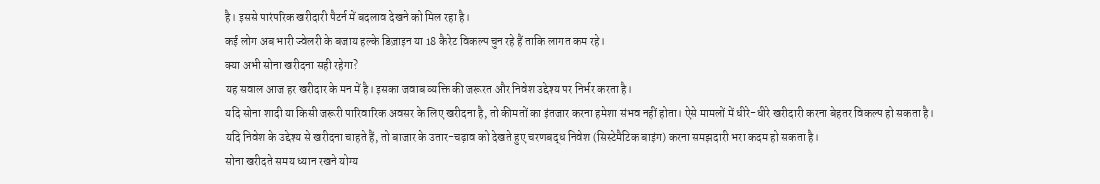है। इससे पारंपरिक खरीदारी पैटर्न में बदलाव देखने को मिल रहा है।
कई लोग अब भारी ज्वेलरी के बजाय हल्के डिज़ाइन या 18 कैरेट विकल्प चुन रहे हैं ताकि लागत कम रहे।
क्या अभी सोना खरीदना सही रहेगा?
यह सवाल आज हर खरीदार के मन में है। इसका जवाब व्यक्ति की जरूरत और निवेश उद्देश्य पर निर्भर करता है।
यदि सोना शादी या किसी जरूरी पारिवारिक अवसर के लिए खरीदना है, तो कीमतों का इंतजार करना हमेशा संभव नहीं होता। ऐसे मामलों में धीरे-धीरे खरीदारी करना बेहतर विकल्प हो सकता है।
यदि निवेश के उद्देश्य से खरीदना चाहते हैं, तो बाजार के उतार-चढ़ाव को देखते हुए चरणबद्ध निवेश (सिस्टेमैटिक बाइंग) करना समझदारी भरा कदम हो सकता है।
सोना खरीदते समय ध्यान रखने योग्य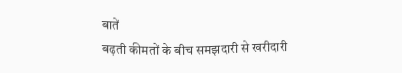बातें
बढ़ती कीमतों के बीच समझदारी से खरीदारी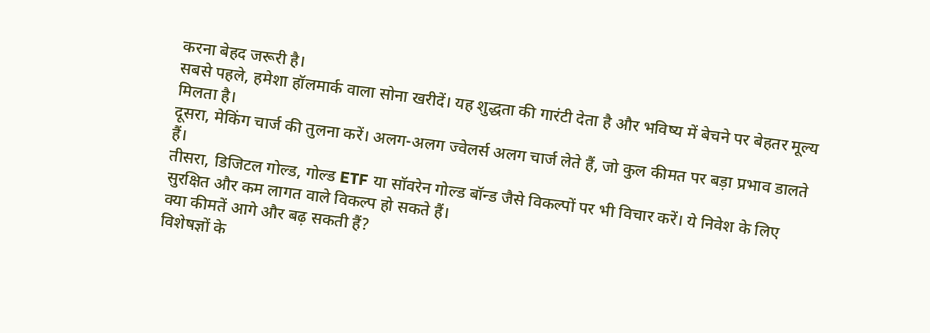करना बेहद जरूरी है।
सबसे पहले, हमेशा हॉलमार्क वाला सोना खरीदें। यह शुद्धता की गारंटी देता है और भविष्य में बेचने पर बेहतर मूल्य मिलता है।
दूसरा, मेकिंग चार्ज की तुलना करें। अलग-अलग ज्वेलर्स अलग चार्ज लेते हैं, जो कुल कीमत पर बड़ा प्रभाव डालते हैं।
तीसरा, डिजिटल गोल्ड, गोल्ड ETF या सॉवरेन गोल्ड बॉन्ड जैसे विकल्पों पर भी विचार करें। ये निवेश के लिए सुरक्षित और कम लागत वाले विकल्प हो सकते हैं।
क्या कीमतें आगे और बढ़ सकती हैं?
विशेषज्ञों के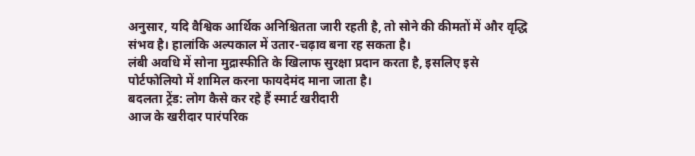अनुसार, यदि वैश्विक आर्थिक अनिश्चितता जारी रहती है, तो सोने की कीमतों में और वृद्धि संभव है। हालांकि अल्पकाल में उतार-चढ़ाव बना रह सकता है।
लंबी अवधि में सोना मुद्रास्फीति के खिलाफ सुरक्षा प्रदान करता है, इसलिए इसे पोर्टफोलियो में शामिल करना फायदेमंद माना जाता है।
बदलता ट्रेंड: लोग कैसे कर रहे हैं स्मार्ट खरीदारी
आज के खरीदार पारंपरिक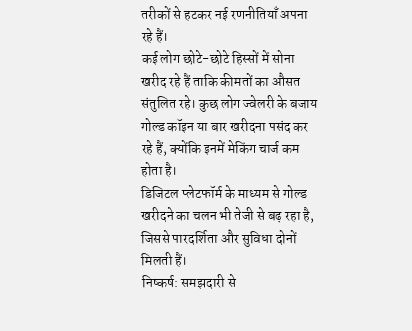तरीकों से हटकर नई रणनीतियाँ अपना रहे हैं।
कई लोग छोटे-छोटे हिस्सों में सोना खरीद रहे हैं ताकि कीमतों का औसत संतुलित रहे। कुछ लोग ज्वेलरी के बजाय गोल्ड कॉइन या बार खरीदना पसंद कर रहे हैं, क्योंकि इनमें मेकिंग चार्ज कम होता है।
डिजिटल प्लेटफॉर्म के माध्यम से गोल्ड खरीदने का चलन भी तेजी से बढ़ रहा है, जिससे पारदर्शिता और सुविधा दोनों मिलती हैं।
निष्कर्ष: समझदारी से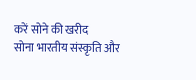करें सोने की खरीद
सोना भारतीय संस्कृति और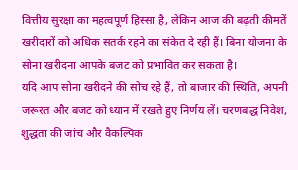वित्तीय सुरक्षा का महत्वपूर्ण हिस्सा है, लेकिन आज की बढ़ती कीमतें खरीदारों को अधिक सतर्क रहने का संकेत दे रही हैं। बिना योजना के सोना खरीदना आपके बजट को प्रभावित कर सकता है।
यदि आप सोना खरीदने की सोच रहे हैं, तो बाजार की स्थिति, अपनी जरूरत और बजट को ध्यान में रखते हुए निर्णय लें। चरणबद्ध निवेश, शुद्धता की जांच और वैकल्पिक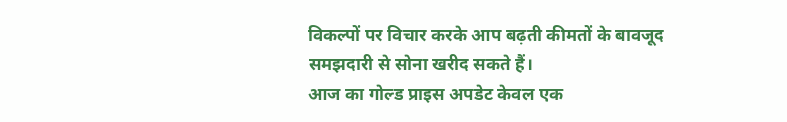विकल्पों पर विचार करके आप बढ़ती कीमतों के बावजूद समझदारी से सोना खरीद सकते हैं।
आज का गोल्ड प्राइस अपडेट केवल एक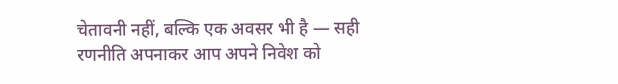चेतावनी नहीं, बल्कि एक अवसर भी है — सही रणनीति अपनाकर आप अपने निवेश को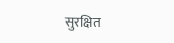सुरक्षित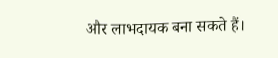और लाभदायक बना सकते हैं।